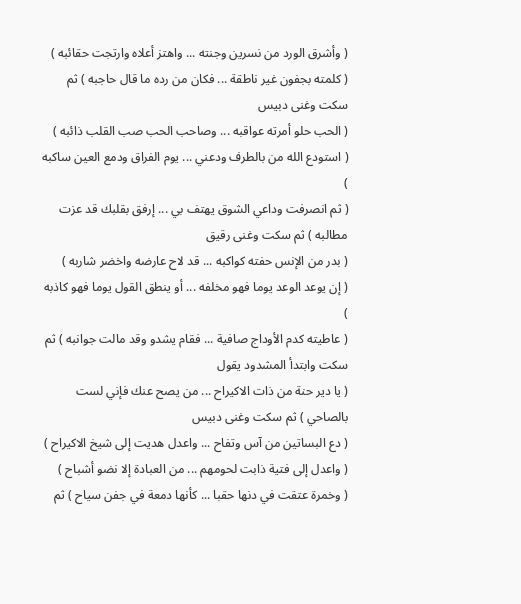( وأشرق الورد من نسرين وجنته ... واهتز أعلاه وارتجت حقائبه )
( كلمته بجفون غير ناطقة ... فكان من رده ما قال حاجبه ) ثم سكت وغنى دبيس
( الحب حلو أمرته عواقبه ... وصاحب الحب صب القلب ذائبه )
( استودع الله من بالطرف ودعني ... يوم الفراق ودمع العين ساكبه )
( ثم انصرفت وداعي الشوق يهتف بي ... إرفق بقلبك قد عزت مطالبه ) ثم سكت وغنى رقيق
( بدر من الإنس حفته كواكبه ... قد لاح عارضه واخضر شاربه )
( إن يوعد الوعد يوما فهو مخلفه ... أو ينطق القول يوما فهو كاذبه )
( عاطيته كدم الأوداج صافية ... فقام يشدو وقد مالت جوانبه ) ثم سكت وابتدأ المشدود يقول
( يا دير حنة من ذات الاكيراح ... من يصح عنك فإني لست بالصاحي ) ثم سكت وغنى دبيس
( دع البساتين من آس وتفاح ... واعدل هديت إلى شيخ الاكيراح )
( واعدل إلى فتية ذابت لحومهم ... من العبادة إلا نضو أشباح )
( وخمرة عتقت في دنها حقبا ... كأنها دمعة في جفن سياح ) ثم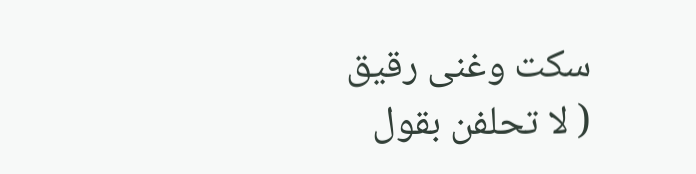سكت وغنى رقيق
( لا تحلفن بقول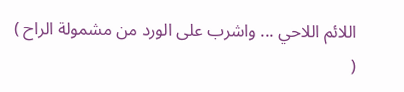اللائم اللاحي ... واشرب على الورد من مشمولة الراح )
(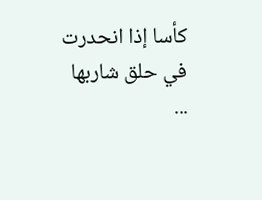كأسا إذا انحدرت في حلق شاربها ...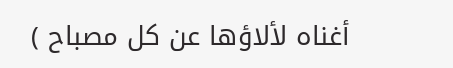أغناه لألاؤها عن كل مصباح )